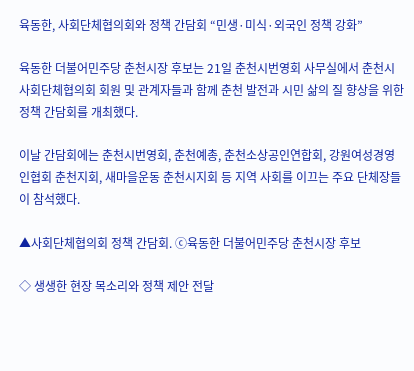육동한, 사회단체협의회와 정책 간담회 “민생·미식·외국인 정책 강화”

육동한 더불어민주당 춘천시장 후보는 21일 춘천시번영회 사무실에서 춘천시사회단체협의회 회원 및 관계자들과 함께 춘천 발전과 시민 삶의 질 향상을 위한 정책 간담회를 개최했다.

이날 간담회에는 춘천시번영회, 춘천예총, 춘천소상공인연합회, 강원여성경영인협회 춘천지회, 새마을운동 춘천시지회 등 지역 사회를 이끄는 주요 단체장들이 참석했다.

▲사회단체협의회 정책 간담회. ⓒ육동한 더불어민주당 춘천시장 후보

◇ 생생한 현장 목소리와 정책 제안 전달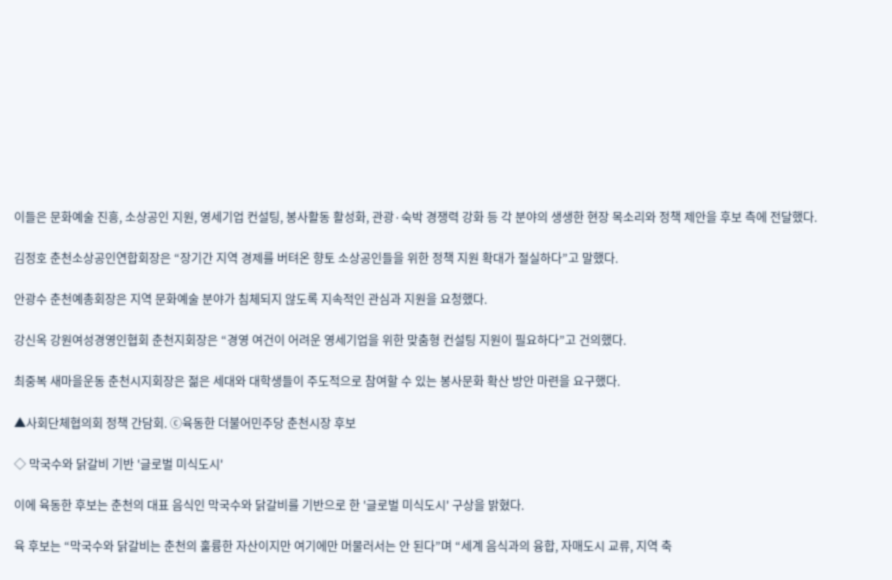이들은 문화예술 진흥, 소상공인 지원, 영세기업 컨설팅, 봉사활동 활성화, 관광·숙박 경쟁력 강화 등 각 분야의 생생한 현장 목소리와 정책 제안을 후보 측에 전달했다.

김정호 춘천소상공인연합회장은 “장기간 지역 경제를 버텨온 향토 소상공인들을 위한 정책 지원 확대가 절실하다”고 말했다.

안광수 춘천예총회장은 지역 문화예술 분야가 침체되지 않도록 지속적인 관심과 지원을 요청했다.

강신옥 강원여성경영인협회 춘천지회장은 “경영 여건이 어려운 영세기업을 위한 맞춤형 컨설팅 지원이 필요하다”고 건의했다.

최중복 새마을운동 춘천시지회장은 젊은 세대와 대학생들이 주도적으로 참여할 수 있는 봉사문화 확산 방안 마련을 요구했다.

▲사회단체협의회 정책 간담회. ⓒ육동한 더불어민주당 춘천시장 후보

◇ 막국수와 닭갈비 기반 '글로벌 미식도시'

이에 육동한 후보는 춘천의 대표 음식인 막국수와 닭갈비를 기반으로 한 '글로벌 미식도시' 구상을 밝혔다.

육 후보는 “막국수와 닭갈비는 춘천의 훌륭한 자산이지만 여기에만 머물러서는 안 된다”며 “세계 음식과의 융합, 자매도시 교류, 지역 축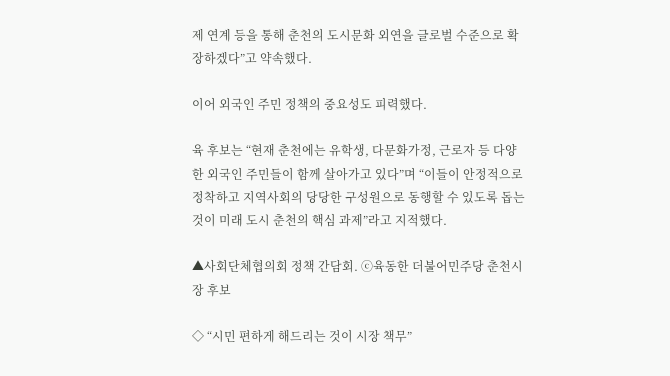제 연계 등을 통해 춘천의 도시문화 외연을 글로벌 수준으로 확장하겠다”고 약속했다.

이어 외국인 주민 정책의 중요성도 피력했다.

육 후보는 “현재 춘천에는 유학생, 다문화가정, 근로자 등 다양한 외국인 주민들이 함께 살아가고 있다”며 “이들이 안정적으로 정착하고 지역사회의 당당한 구성원으로 동행할 수 있도록 돕는 것이 미래 도시 춘천의 핵심 과제”라고 지적했다.

▲사회단체협의회 정책 간담회. ⓒ육동한 더불어민주당 춘천시장 후보

◇ “시민 편하게 해드리는 것이 시장 책무”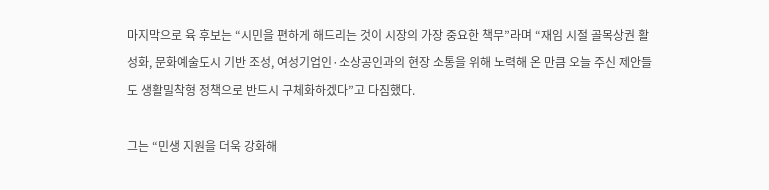마지막으로 육 후보는 “시민을 편하게 해드리는 것이 시장의 가장 중요한 책무”라며 “재임 시절 골목상권 활성화, 문화예술도시 기반 조성, 여성기업인·소상공인과의 현장 소통을 위해 노력해 온 만큼 오늘 주신 제안들도 생활밀착형 정책으로 반드시 구체화하겠다”고 다짐했다.

그는 “민생 지원을 더욱 강화해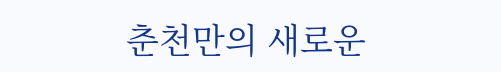춘천만의 새로운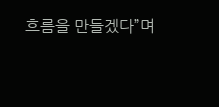흐름을 만들겠다”며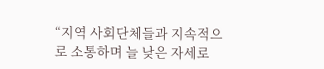“지역 사회단체들과 지속적으로 소통하며 늘 낮은 자세로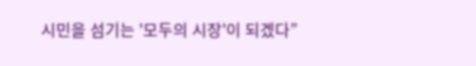시민을 섬기는 '모두의 시장'이 되겠다”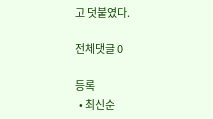고 덧붙였다.

전체댓글 0

등록
  • 최신순